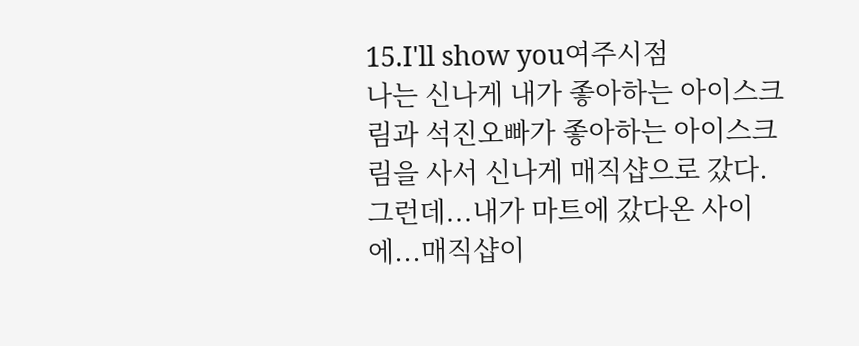15.I'll show you여주시점
나는 신나게 내가 좋아하는 아이스크림과 석진오빠가 좋아하는 아이스크림을 사서 신나게 매직샵으로 갔다.그런데...내가 마트에 갔다온 사이에...매직샵이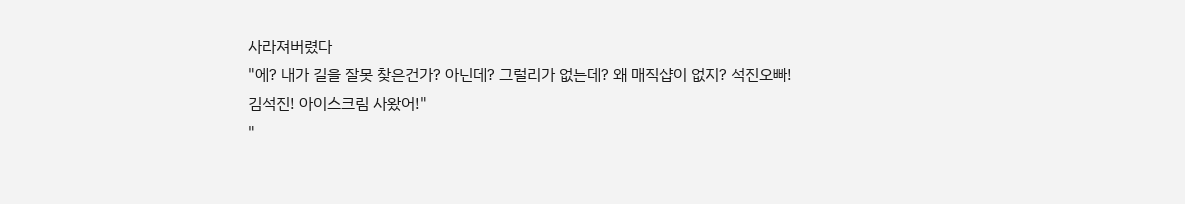사라져버렸다
"에? 내가 길을 잘못 찾은건가? 아닌데? 그럴리가 없는데? 왜 매직샵이 없지? 석진오빠! 김석진! 아이스크림 사왔어!"
"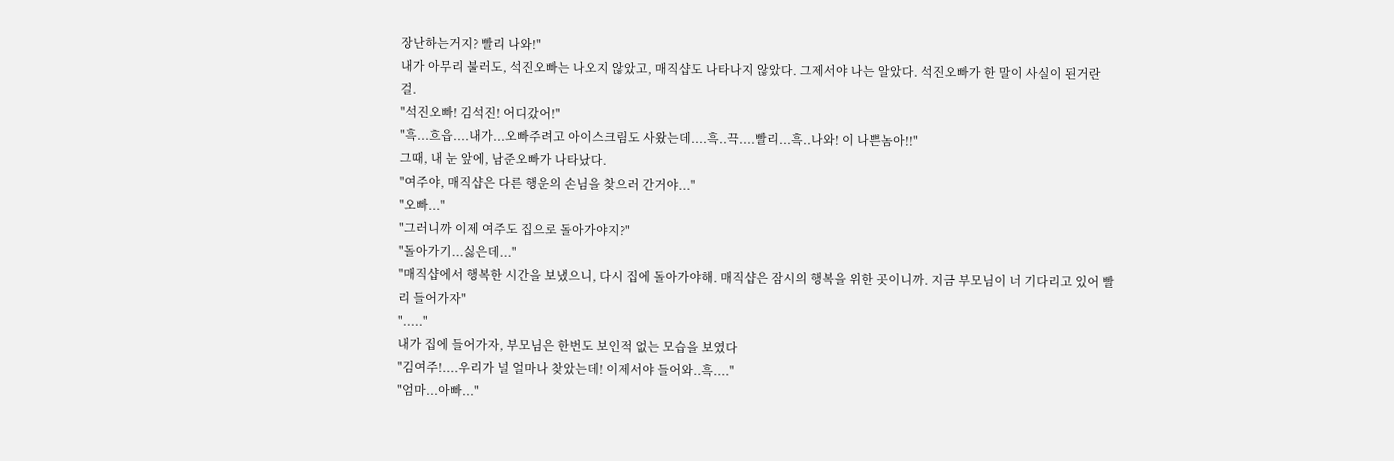장난하는거지? 빨리 나와!"
내가 아무리 불러도, 석진오빠는 나오지 않았고, 매직샵도 나타나지 않았다. 그제서야 나는 알았다. 석진오빠가 한 말이 사실이 된거란 걸.
"석진오빠! 김석진! 어디갔어!"
"흑...흐읍....내가...오빠주려고 아이스크림도 사왔는데....흑..끅....빨리...흑..나와! 이 나쁜놈아!!"
그때, 내 눈 앞에, 남준오빠가 나타났다.
"여주야, 매직샵은 다른 행운의 손님을 찾으러 간거야..."
"오빠..."
"그러니까 이제 여주도 집으로 돌아가야지?"
"돌아가기...싫은데..."
"매직샵에서 행복한 시간을 보냈으니, 다시 집에 돌아가야해. 매직샵은 잠시의 행복을 위한 곳이니까. 지금 부모님이 너 기다리고 있어 빨리 들어가자"
"....."
내가 집에 들어가자, 부모님은 한번도 보인적 없는 모습을 보였다
"김여주!....우리가 널 얼마나 찾았는데! 이제서야 들어와..흑...."
"엄마...아빠..."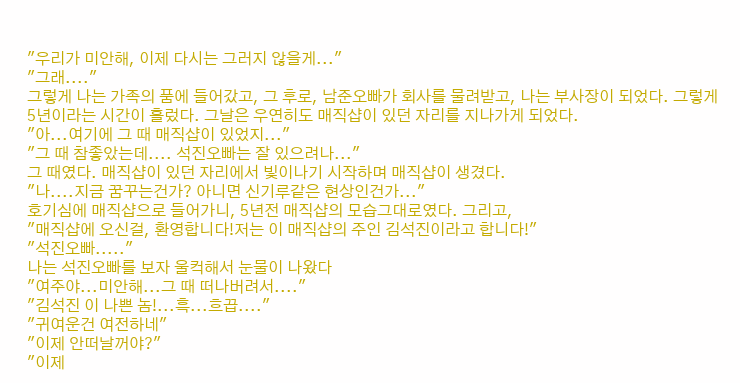"우리가 미안해, 이제 다시는 그러지 않을게..."
"그래...."
그렇게 나는 가족의 품에 들어갔고, 그 후로, 남준오빠가 회사를 물려받고, 나는 부사장이 되었다. 그렇게 5년이라는 시간이 흘렀다. 그날은 우연히도 매직샵이 있던 자리를 지나가게 되었다.
"아...여기에 그 때 매직샵이 있었지..."
"그 때 참좋았는데.... 석진오빠는 잘 있으려나..."
그 때였다. 매직샵이 있던 자리에서 빛이나기 시작하며 매직샵이 생겼다.
"나....지금 꿈꾸는건가? 아니면 신기루같은 현상인건가..."
호기심에 매직샵으로 들어가니, 5년전 매직샵의 모습그대로였다. 그리고,
"매직샵에 오신걸, 환영합니다!저는 이 매직샵의 주인 김석진이라고 합니다!"
"석진오빠....."
나는 석진오빠를 보자 울컥해서 눈물이 나왔다
"여주야...미안해...그 때 떠나버려서...."
"김석진 이 나쁜 놈!...흑...흐끕...."
"귀여운건 여전하네"
"이제 안떠날꺼야?"
"이제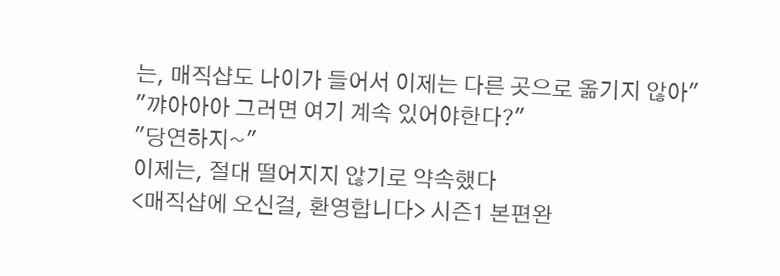는, 매직샵도 나이가 들어서 이제는 다른 곳으로 옮기지 않아"
"꺄아아아 그러면 여기 계속 있어야한다?"
"당연하지~"
이제는, 절대 떨어지지 않기로 약속했다
<매직샵에 오신걸, 환영합니다> 시즌1 본편완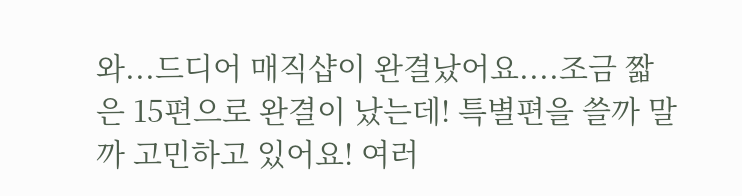와...드디어 매직샵이 완결났어요....조금 짧은 15편으로 완결이 났는데! 특별편을 쓸까 말까 고민하고 있어요! 여러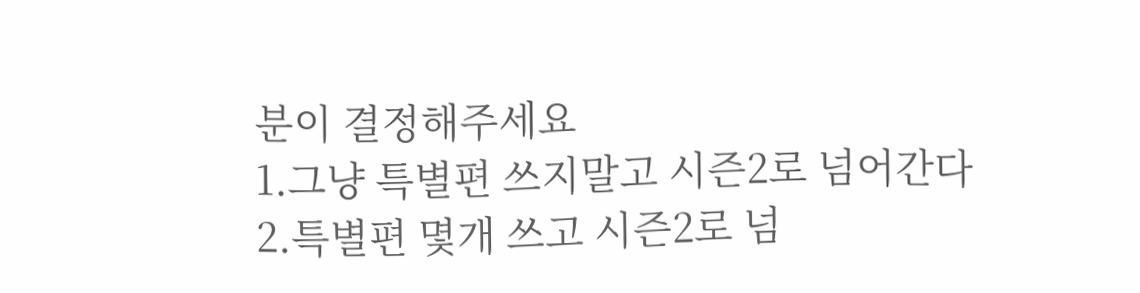분이 결정해주세요
1.그냥 특별편 쓰지말고 시즌2로 넘어간다
2.특별편 몇개 쓰고 시즌2로 넘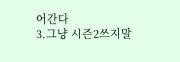어간다
3.그냥 시즌2쓰지말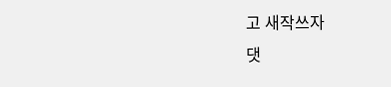고 새작쓰자
댓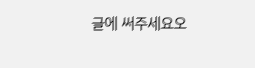글에 써주세요오